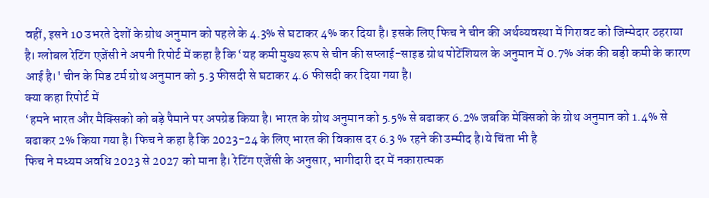वहीं, इसने 10 उभरते देशों के ग्रोथ अनुमान को पहले के 4.3% से घटाकर 4% कर दिया है। इसके लिए फिच ने चीन की अर्थव्यवस्था में गिरावट को जिम्मेदार ठहराया है। ग्लोबल रेटिंग एजेंसी ने अपनी रिपोर्ट में कहा है कि ‘यह कमी मुख्य रूप से चीन की सप्लाई-साइड ग्रोथ पोटेंशियल के अनुमान में 0.7% अंक की बड़ी कमी के कारण आई है।' चीन के मिड टर्म ग्रोथ अनुमान को 5.3 फीसदी से घटाकर 4.6 फीसदी कर दिया गया है।
क्या कहा रिपोर्ट में
‘हमने भारत और मैक्सिको को बड़े पैमाने पर अपग्रेड किया है। भारत के ग्रोथ अनुमान को 5.5% से बढाकर 6.2% जबकि मेक्सिको के ग्रोथ अनुमान को 1.4% से बढाकर 2% किया गया है। फिच ने कहा है कि 2023-24 के लिए भारत की विकास दर 6.3 % रहने की उम्मीद है।ये चिंता भी है
फिच ने मध्यम अवधि 2023 से 2027 को माना है। रेटिंग एजेंसी के अनुसार, भागीदारी दर में नकारात्मक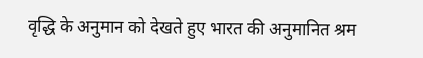वृद्धि के अनुमान को देखते हुए भारत की अनुमानित श्रम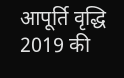आपूर्ति वृद्धि 2019 की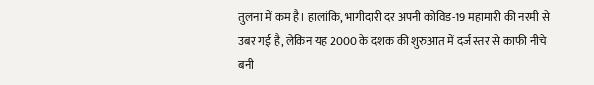तुलना में कम है। हालांकि, भागीदारी दर अपनी कोविड-19 महामारी की नरमी से उबर गई है, लेकिन यह 2000 के दशक की शुरुआत में दर्ज स्तर से काफी नीचे बनी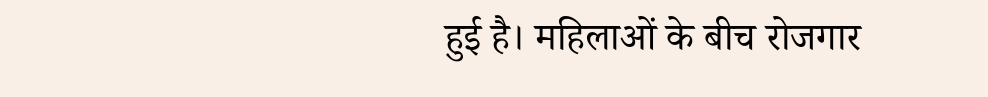हुई है। महिलाओं के बीच रोजगार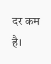दर कम है।